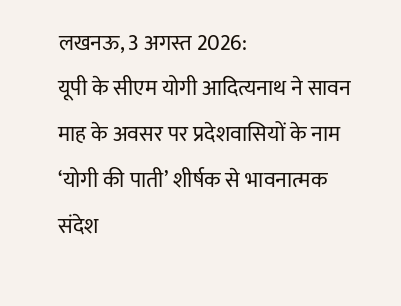लखनऊ, 3 अगस्त 2026:
यूपी के सीएम योगी आदित्यनाथ ने सावन माह के अवसर पर प्रदेशवासियों के नाम ‘योगी की पाती’ शीर्षक से भावनात्मक संदेश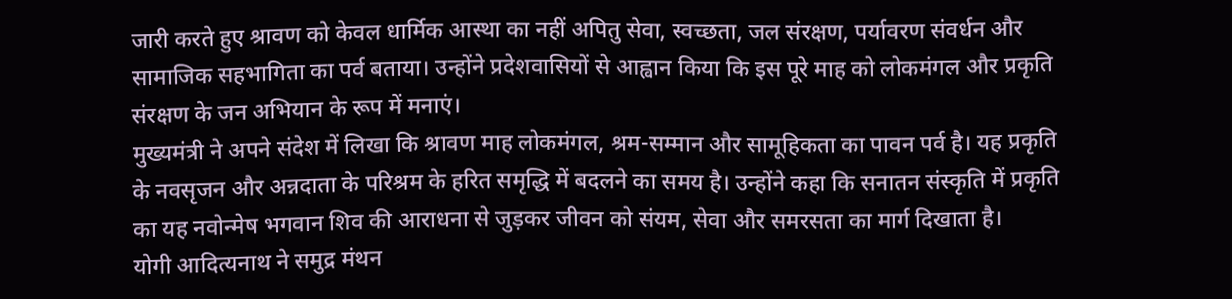जारी करते हुए श्रावण को केवल धार्मिक आस्था का नहीं अपितु सेवा, स्वच्छता, जल संरक्षण, पर्यावरण संवर्धन और सामाजिक सहभागिता का पर्व बताया। उन्होंने प्रदेशवासियों से आह्वान किया कि इस पूरे माह को लोकमंगल और प्रकृति संरक्षण के जन अभियान के रूप में मनाएं।
मुख्यमंत्री ने अपने संदेश में लिखा कि श्रावण माह लोकमंगल, श्रम-सम्मान और सामूहिकता का पावन पर्व है। यह प्रकृति के नवसृजन और अन्नदाता के परिश्रम के हरित समृद्धि में बदलने का समय है। उन्होंने कहा कि सनातन संस्कृति में प्रकृति का यह नवोन्मेष भगवान शिव की आराधना से जुड़कर जीवन को संयम, सेवा और समरसता का मार्ग दिखाता है।
योगी आदित्यनाथ ने समुद्र मंथन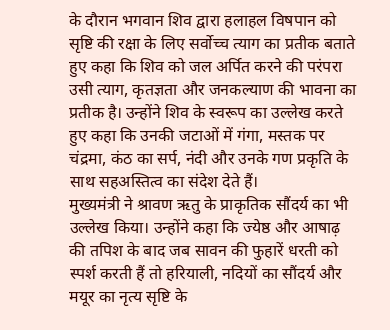के दौरान भगवान शिव द्वारा हलाहल विषपान को सृष्टि की रक्षा के लिए सर्वोच्च त्याग का प्रतीक बताते हुए कहा कि शिव को जल अर्पित करने की परंपरा उसी त्याग, कृतज्ञता और जनकल्याण की भावना का प्रतीक है। उन्होंने शिव के स्वरूप का उल्लेख करते हुए कहा कि उनकी जटाओं में गंगा, मस्तक पर चंद्रमा, कंठ का सर्प, नंदी और उनके गण प्रकृति के साथ सहअस्तित्व का संदेश देते हैं।
मुख्यमंत्री ने श्रावण ऋतु के प्राकृतिक सौंदर्य का भी उल्लेख किया। उन्होंने कहा कि ज्येष्ठ और आषाढ़ की तपिश के बाद जब सावन की फुहारें धरती को स्पर्श करती हैं तो हरियाली, नदियों का सौंदर्य और मयूर का नृत्य सृष्टि के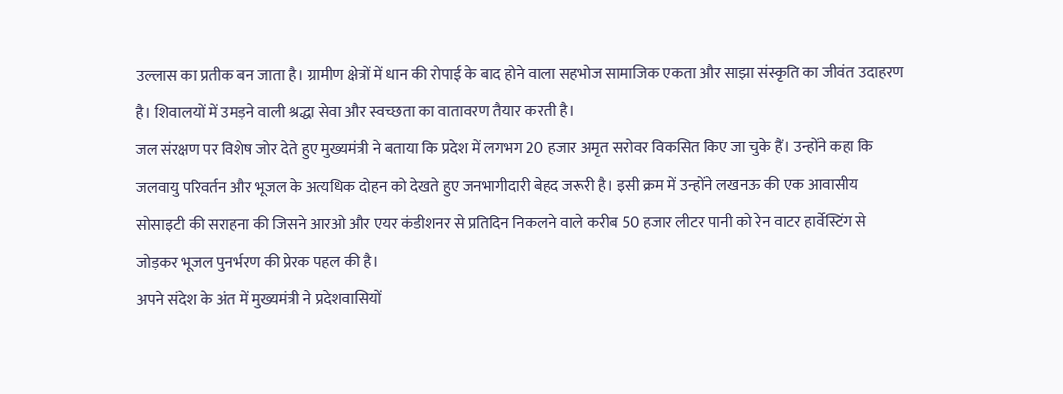उल्लास का प्रतीक बन जाता है। ग्रामीण क्षेत्रों में धान की रोपाई के बाद होने वाला सहभोज सामाजिक एकता और साझा संस्कृति का जीवंत उदाहरण है। शिवालयों में उमड़ने वाली श्रद्धा सेवा और स्वच्छता का वातावरण तैयार करती है।
जल संरक्षण पर विशेष जोर देते हुए मुख्यमंत्री ने बताया कि प्रदेश में लगभग 20 हजार अमृत सरोवर विकसित किए जा चुके हैं। उन्होंने कहा कि जलवायु परिवर्तन और भूजल के अत्यधिक दोहन को देखते हुए जनभागीदारी बेहद जरूरी है। इसी क्रम में उन्होंने लखनऊ की एक आवासीय सोसाइटी की सराहना की जिसने आरओ और एयर कंडीशनर से प्रतिदिन निकलने वाले करीब 50 हजार लीटर पानी को रेन वाटर हार्वेस्टिंग से जोड़कर भूजल पुनर्भरण की प्रेरक पहल की है।
अपने संदेश के अंत में मुख्यमंत्री ने प्रदेशवासियों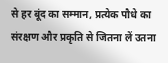से हर बूंद का सम्मान, प्रत्येक पौधे का संरक्षण और प्रकृति से जितना लें उतना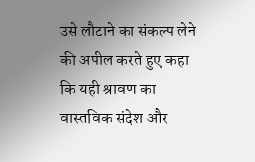उसे लौटाने का संकल्प लेने की अपील करते हुए कहा कि यही श्रावण का वास्तविक संदेश और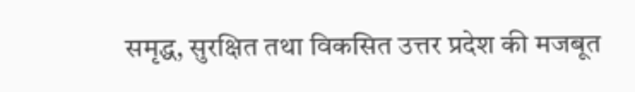समृद्ध, सुरक्षित तथा विकसित उत्तर प्रदेश की मजबूत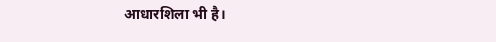आधारशिला भी है।